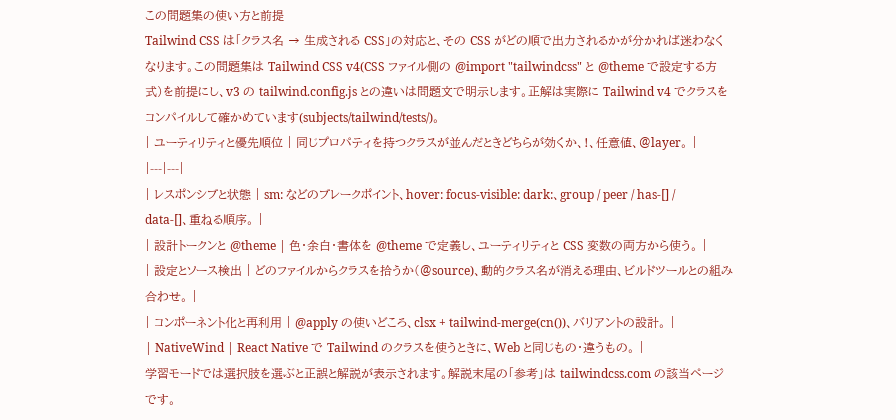この問題集の使い方と前提
Tailwind CSS は「クラス名 → 生成される CSS」の対応と、その CSS がどの順で出力されるかが分かれば迷わなくなります。この問題集は Tailwind CSS v4(CSS ファイル側の @import "tailwindcss" と @theme で設定する方式)を前提にし、v3 の tailwind.config.js との違いは問題文で明示します。正解は実際に Tailwind v4 でクラスをコンパイルして確かめています(subjects/tailwind/tests/)。
| ユーティリティと優先順位 | 同じプロパティを持つクラスが並んだときどちらが効くか、!、任意値、@layer。 |
|---|---|
| レスポンシブと状態 | sm: などのブレークポイント、hover: focus-visible: dark:、group / peer / has-[] / data-[]、重ねる順序。 |
| 設計トークンと @theme | 色・余白・書体を @theme で定義し、ユーティリティと CSS 変数の両方から使う。 |
| 設定とソース検出 | どのファイルからクラスを拾うか(@source)、動的クラス名が消える理由、ビルドツールとの組み合わせ。 |
| コンポーネント化と再利用 | @apply の使いどころ、clsx + tailwind-merge(cn())、バリアントの設計。 |
| NativeWind | React Native で Tailwind のクラスを使うときに、Web と同じもの・違うもの。 |
学習モードでは選択肢を選ぶと正誤と解説が表示されます。解説末尾の「参考」は tailwindcss.com の該当ページです。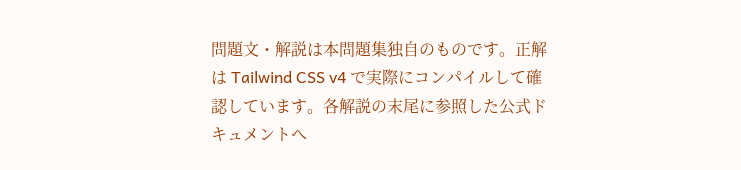問題文・解説は本問題集独自のものです。正解は Tailwind CSS v4 で実際にコンパイルして確認しています。各解説の末尾に参照した公式ドキュメントへ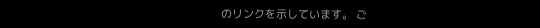のリンクを示しています。 ご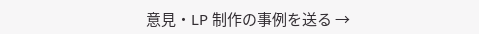意見・LP 制作の事例を送る →